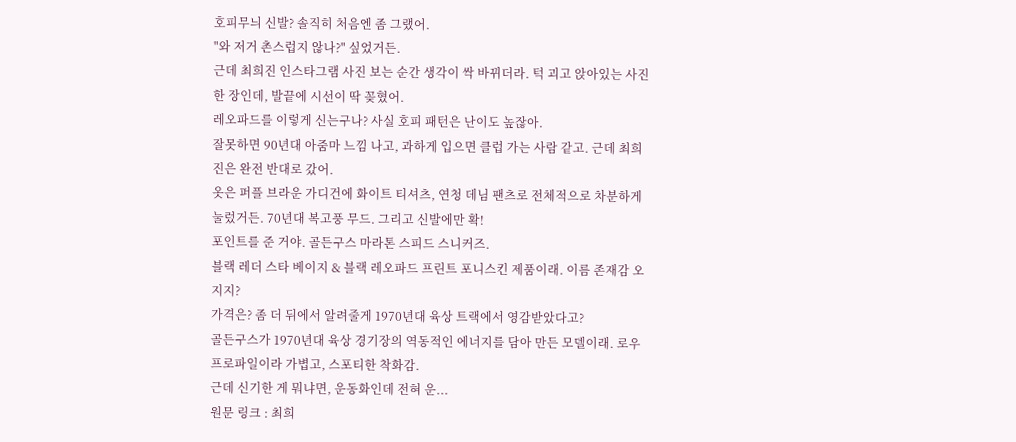호피무늬 신발? 솔직히 처음엔 좀 그랬어.
"와 저거 촌스럽지 않나?" 싶었거든.
근데 최희진 인스타그램 사진 보는 순간 생각이 싹 바뀌더라. 턱 괴고 앉아있는 사진 한 장인데, 발끝에 시선이 딱 꽂혔어.
레오파드를 이렇게 신는구나? 사실 호피 패턴은 난이도 높잖아.
잘못하면 90년대 아줌마 느낌 나고, 과하게 입으면 클럽 가는 사람 같고. 근데 최희진은 완전 반대로 갔어.
옷은 퍼플 브라운 가디건에 화이트 티셔츠, 연청 데님 팬츠로 전체적으로 차분하게 눌렀거든. 70년대 복고풍 무드. 그리고 신발에만 확!
포인트를 준 거야. 골든구스 마라톤 스피드 스니커즈.
블랙 레더 스타 베이지 & 블랙 레오파드 프린트 포니스킨 제품이래. 이름 존재감 오지지?
가격은? 좀 더 뒤에서 알려줄게 1970년대 육상 트랙에서 영감받았다고?
골든구스가 1970년대 육상 경기장의 역동적인 에너지를 담아 만든 모델이래. 로우 프로파일이라 가볍고, 스포티한 착화감.
근데 신기한 게 뭐냐면, 운동화인데 전혀 운...
원문 링크 : 최희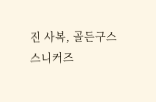진 사복, 골든구스 스니커즈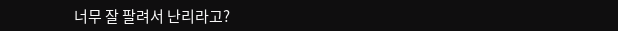너무 잘 팔려서 난리라고?